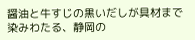醤油と牛すじの黒いだしが具材まで染みわたる、静岡の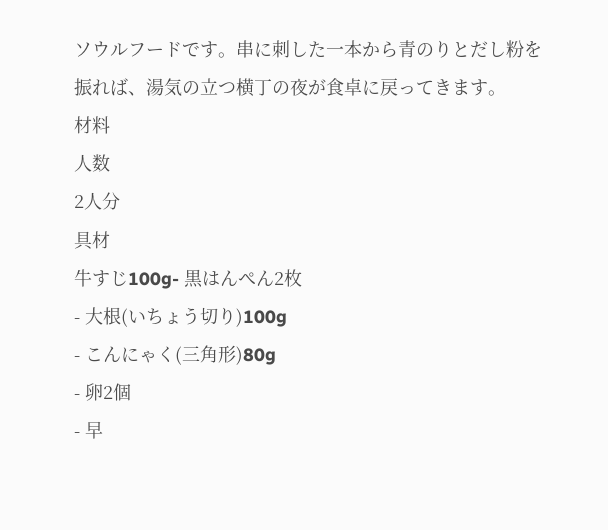ソウルフードです。串に刺した一本から青のりとだし粉を振れば、湯気の立つ横丁の夜が食卓に戻ってきます。
材料
人数
2人分
具材
牛すじ100g- 黒はんぺん2枚
- 大根(いちょう切り)100g
- こんにゃく(三角形)80g
- 卵2個
- 早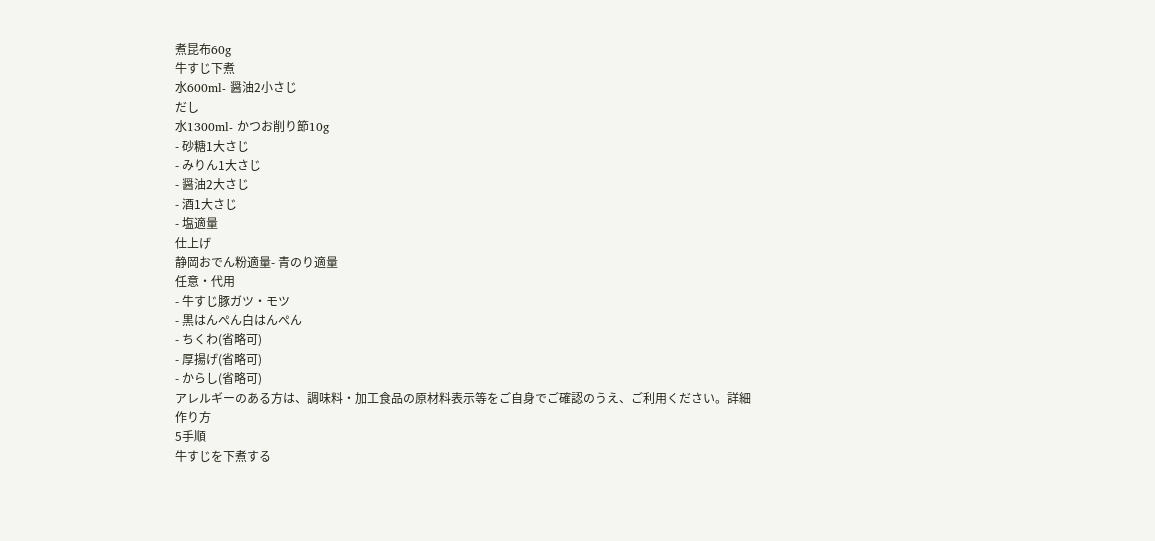煮昆布60g
牛すじ下煮
水600ml- 醤油2小さじ
だし
水1300ml- かつお削り節10g
- 砂糖1大さじ
- みりん1大さじ
- 醤油2大さじ
- 酒1大さじ
- 塩適量
仕上げ
静岡おでん粉適量- 青のり適量
任意・代用
- 牛すじ豚ガツ・モツ
- 黒はんぺん白はんぺん
- ちくわ(省略可)
- 厚揚げ(省略可)
- からし(省略可)
アレルギーのある方は、調味料・加工食品の原材料表示等をご自身でご確認のうえ、ご利用ください。詳細
作り方
5手順
牛すじを下煮する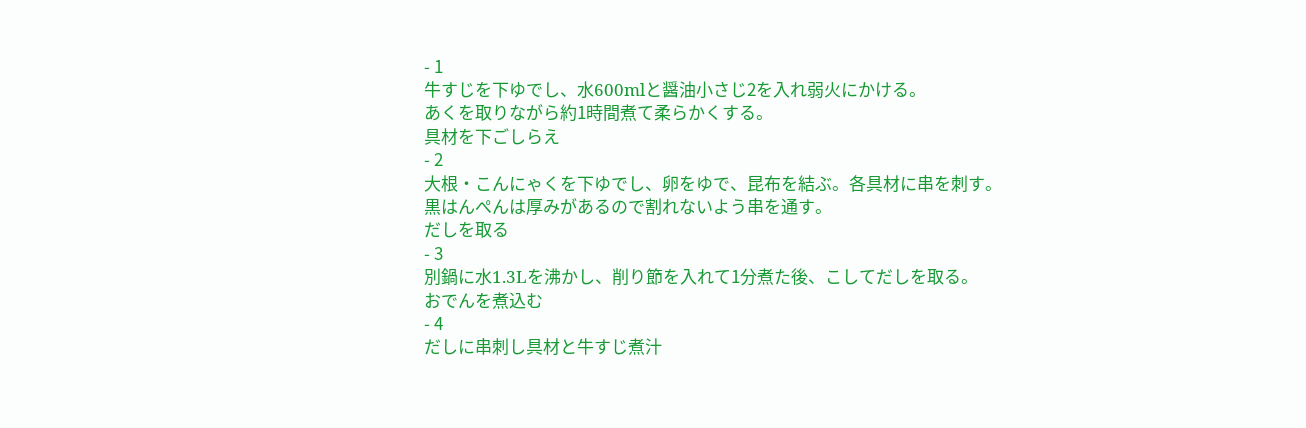- 1
牛すじを下ゆでし、水600mlと醤油小さじ2を入れ弱火にかける。
あくを取りながら約1時間煮て柔らかくする。
具材を下ごしらえ
- 2
大根・こんにゃくを下ゆでし、卵をゆで、昆布を結ぶ。各具材に串を刺す。
黒はんぺんは厚みがあるので割れないよう串を通す。
だしを取る
- 3
別鍋に水1.3Lを沸かし、削り節を入れて1分煮た後、こしてだしを取る。
おでんを煮込む
- 4
だしに串刺し具材と牛すじ煮汁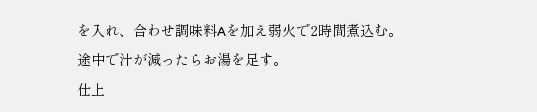を入れ、合わせ調味料Aを加え弱火で2時間煮込む。
途中で汁が減ったらお湯を足す。
仕上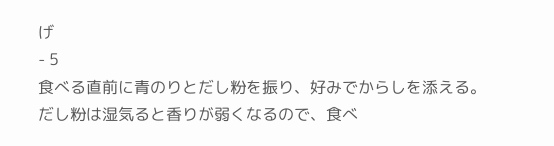げ
- 5
食べる直前に青のりとだし粉を振り、好みでからしを添える。
だし粉は湿気ると香りが弱くなるので、食べ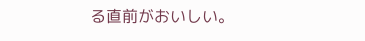る直前がおいしい。